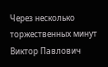Через несколько торжественных минут Виктор Павлович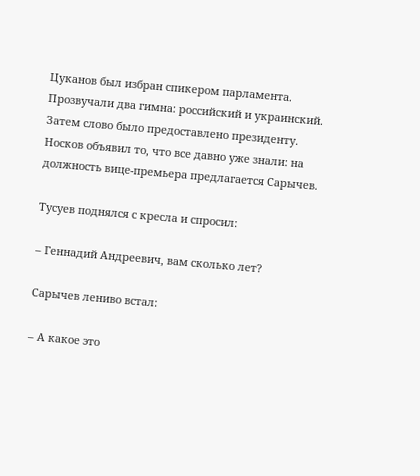Цуканов был избран спикером парламента. Прозвучали два гимна: российский и украинский. Затем слово было предоставлено президенту. Носков объявил то, что все давно уже знали: на должность вице-премьера предлагается Сарычев.

Тусуев поднялся с кресла и спросил:

– Геннадий Андреевич, вам сколько лет?

Сарычев лениво встал:

– А какое это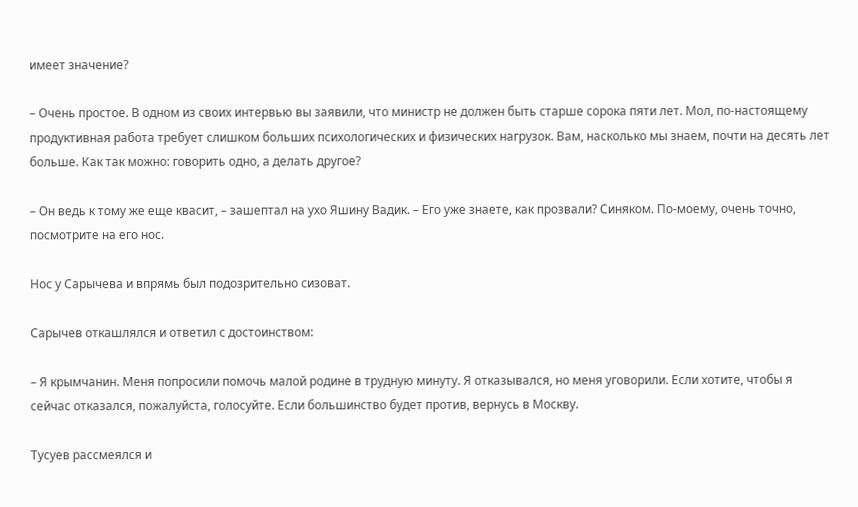имеет значение?

– Очень простое. В одном из своих интервью вы заявили, что министр не должен быть старше сорока пяти лет. Мол, по-настоящему продуктивная работа требует слишком больших психологических и физических нагрузок. Вам, насколько мы знаем, почти на десять лет больше. Как так можно: говорить одно, а делать другое?

– Он ведь к тому же еще квасит, – зашептал на ухо Яшину Вадик. – Его уже знаете, как прозвали? Синяком. По-моему, очень точно, посмотрите на его нос.

Нос у Сарычева и впрямь был подозрительно сизоват.

Сарычев откашлялся и ответил с достоинством:

– Я крымчанин. Меня попросили помочь малой родине в трудную минуту. Я отказывался, но меня уговорили. Если хотите, чтобы я сейчас отказался, пожалуйста, голосуйте. Если большинство будет против, вернусь в Москву.

Тусуев рассмеялся и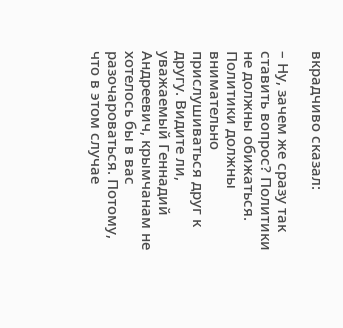вкрадчиво сказал:

– Ну, зачем же сразу так ставить вопрос? Политики не должны обижаться. Политики должны внимательно прислушиваться друг к другу. Видите ли, уважаемый Геннадий Андреевич, крымчанам не хотелось бы в вас разочароваться. Потому, что в этом случае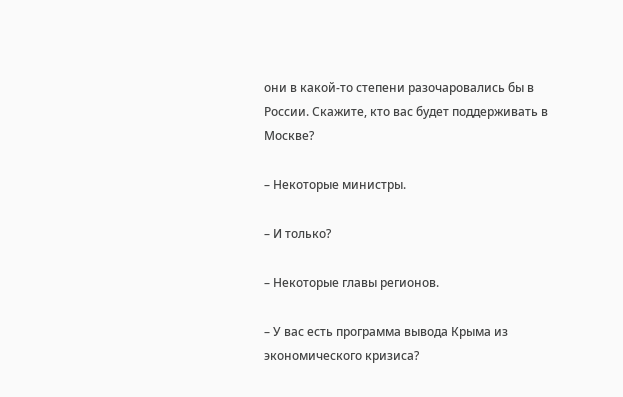они в какой-то степени разочаровались бы в России. Скажите, кто вас будет поддерживать в Москве?

– Некоторые министры.

– И только?

– Некоторые главы регионов.

– У вас есть программа вывода Крыма из экономического кризиса?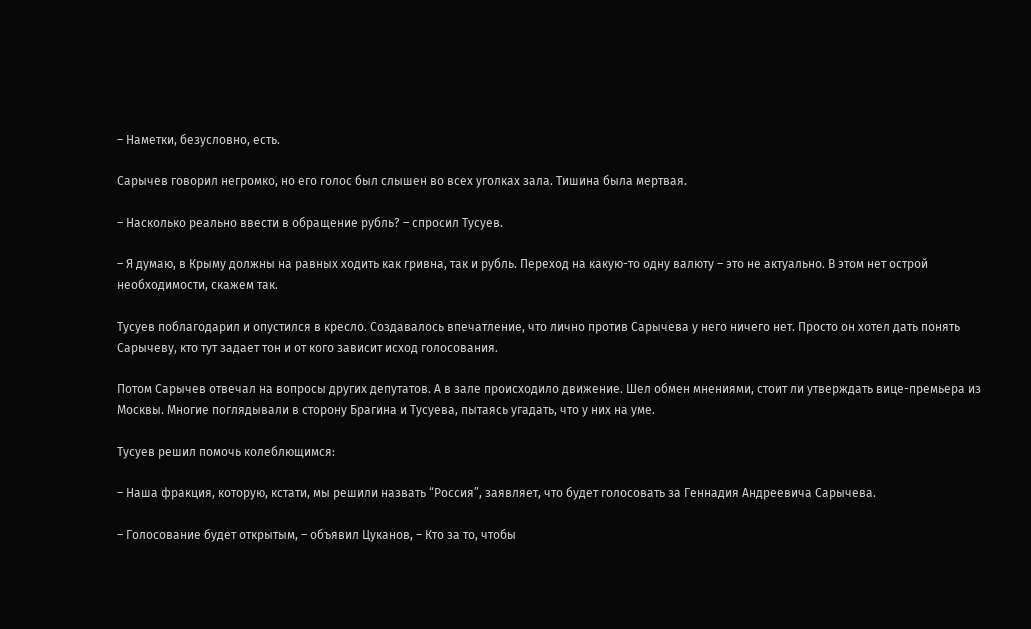– Наметки, безусловно, есть.

Сарычев говорил негромко, но его голос был слышен во всех уголках зала. Тишина была мертвая.

– Насколько реально ввести в обращение рубль? – спросил Тусуев.

– Я думаю, в Крыму должны на равных ходить как гривна, так и рубль. Переход на какую-то одну валюту – это не актуально. В этом нет острой необходимости, скажем так.

Тусуев поблагодарил и опустился в кресло. Создавалось впечатление, что лично против Сарычева у него ничего нет. Просто он хотел дать понять Сарычеву, кто тут задает тон и от кого зависит исход голосования.

Потом Сарычев отвечал на вопросы других депутатов. А в зале происходило движение. Шел обмен мнениями, стоит ли утверждать вице-премьера из Москвы. Многие поглядывали в сторону Брагина и Тусуева, пытаясь угадать, что у них на уме.

Тусуев решил помочь колеблющимся:

– Наша фракция, которую, кстати, мы решили назвать “Россия”, заявляет, что будет голосовать за Геннадия Андреевича Сарычева.

– Голосование будет открытым, – объявил Цуканов, – Кто за то, чтобы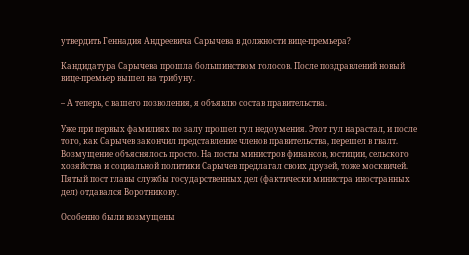утвердить Геннадия Андреевича Сарычева в должности вице-премьера?

Кандидатура Сарычева прошла большинством голосов. После поздравлений новый вице-премьер вышел на трибуну.

– А теперь, с вашего позволения, я объявлю состав правительства.

Уже при первых фамилиях по залу прошел гул недоумения. Этот гул нарастал, и после того, как Сарычев закончил представление членов правительства, перешел в гвалт. Возмущение объяснялось просто. На посты министров финансов, юстиции, сельского хозяйства и социальной политики Сарычев предлагал своих друзей, тоже москвичей. Пятый пост главы службы государственных дел (фактически министра иностранных дел) отдавался Воротникову.

Особенно были возмущены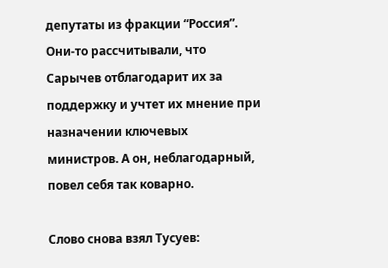депутаты из фракции “Россия”. Они-то рассчитывали, что Сарычев отблагодарит их за поддержку и учтет их мнение при назначении ключевых министров. А он, неблагодарный, повел себя так коварно.

Слово снова взял Тусуев: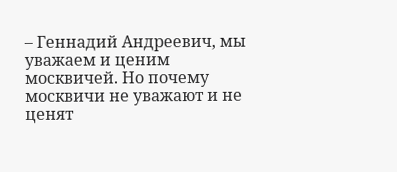– Геннадий Андреевич, мы уважаем и ценим москвичей. Но почему москвичи не уважают и не ценят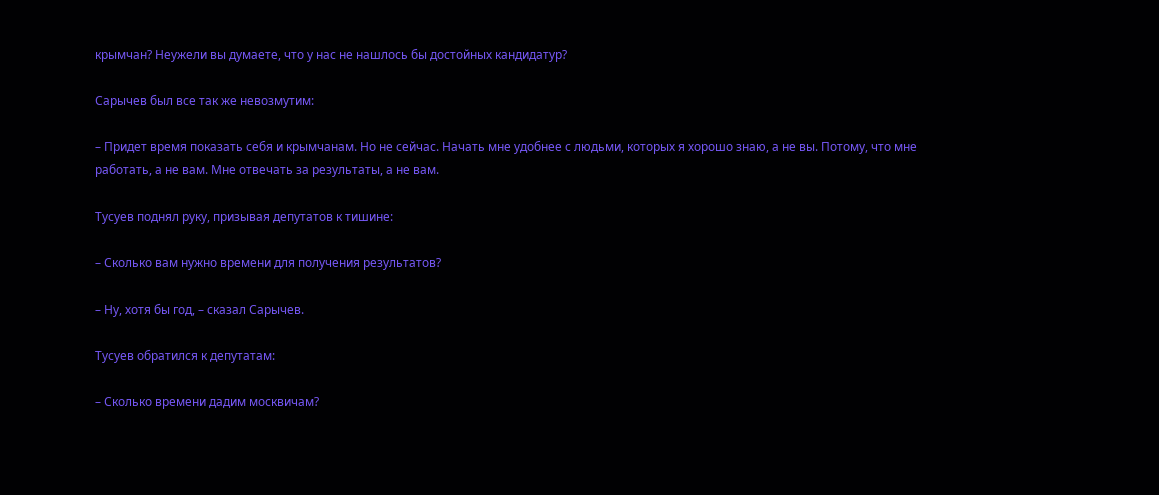крымчан? Неужели вы думаете, что у нас не нашлось бы достойных кандидатур?

Сарычев был все так же невозмутим:

– Придет время показать себя и крымчанам. Но не сейчас. Начать мне удобнее с людьми, которых я хорошо знаю, а не вы. Потому, что мне работать, а не вам. Мне отвечать за результаты, а не вам.

Тусуев поднял руку, призывая депутатов к тишине:

– Сколько вам нужно времени для получения результатов?

– Ну, хотя бы год, – сказал Сарычев.

Тусуев обратился к депутатам:

– Сколько времени дадим москвичам?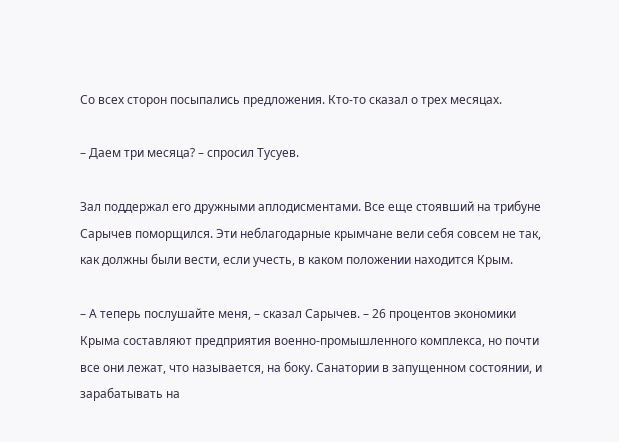Со всех сторон посыпались предложения. Кто-то сказал о трех месяцах.

– Даем три месяца? – спросил Тусуев.

Зал поддержал его дружными аплодисментами. Все еще стоявший на трибуне Сарычев поморщился. Эти неблагодарные крымчане вели себя совсем не так, как должны были вести, если учесть, в каком положении находится Крым.

– А теперь послушайте меня, – сказал Сарычев. – 26 процентов экономики Крыма составляют предприятия военно-промышленного комплекса, но почти все они лежат, что называется, на боку. Санатории в запущенном состоянии, и зарабатывать на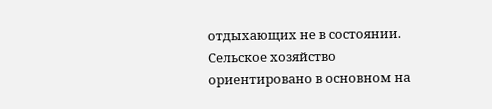отдыхающих не в состоянии. Сельское хозяйство ориентировано в основном на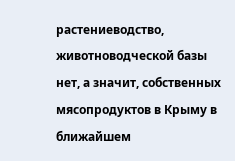растениеводство, животноводческой базы нет, а значит, собственных мясопродуктов в Крыму в ближайшем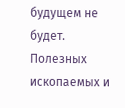будущем не будет. Полезных ископаемых и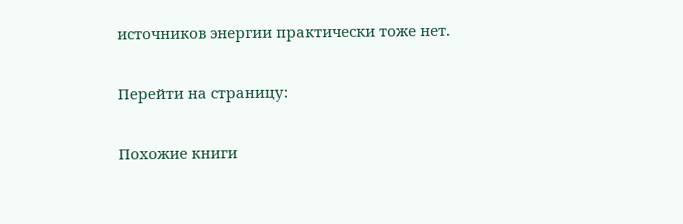источников энергии практически тоже нет.

Перейти на страницу:

Похожие книги